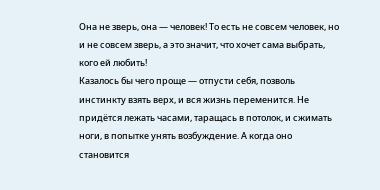Она не зверь, она — человек! То есть не совсем человек, но и не совсем зверь, а это значит, что хочет сама выбрать, кого ей любить!
Казалось бы чего проще — отпусти себя, позволь инстинкту взять верх, и вся жизнь переменится. Не придётся лежать часами, таращась в потолок, и сжимать ноги, в попытке унять возбуждение. А когда оно становится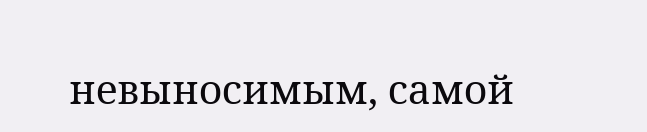невыносимым, самой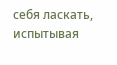себя ласкать, испытывая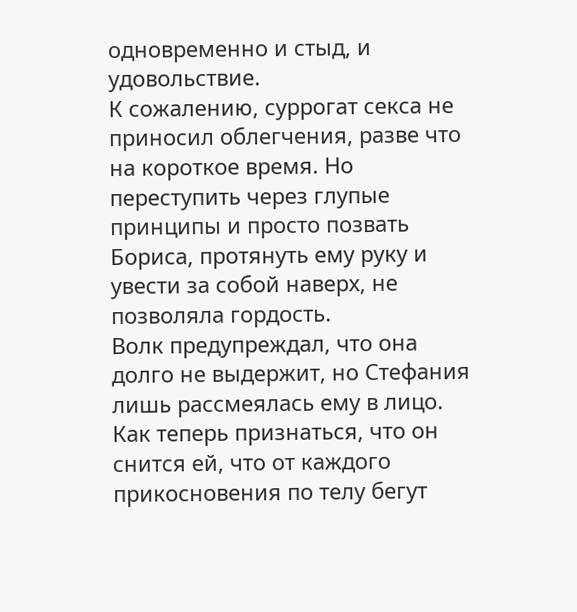одновременно и стыд, и удовольствие.
К сожалению, суррогат секса не приносил облегчения, разве что на короткое время. Но переступить через глупые принципы и просто позвать Бориса, протянуть ему руку и увести за собой наверх, не позволяла гордость.
Волк предупреждал, что она долго не выдержит, но Стефания лишь рассмеялась ему в лицо. Как теперь признаться, что он снится ей, что от каждого прикосновения по телу бегут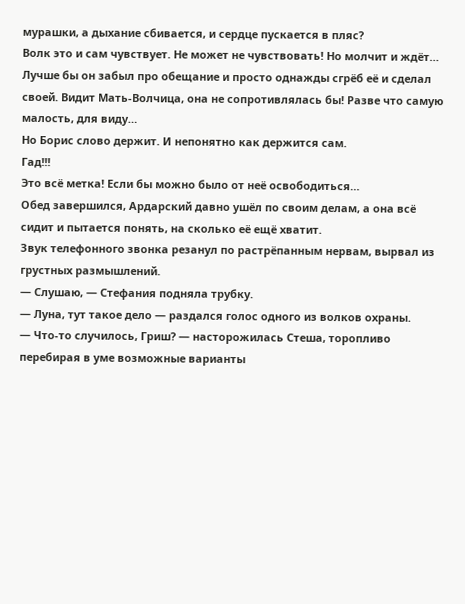мурашки, а дыхание сбивается, и сердце пускается в пляс?
Волк это и сам чувствует. Не может не чувствовать! Но молчит и ждёт…
Лучше бы он забыл про обещание и просто однажды сгрёб её и сделал своей. Видит Мать-Волчица, она не сопротивлялась бы! Разве что самую малость, для виду…
Но Борис слово держит. И непонятно как держится сам.
Гад!!!
Это всё метка! Если бы можно было от неё освободиться…
Обед завершился, Ардарский давно ушёл по своим делам, а она всё сидит и пытается понять, на сколько её ещё хватит.
Звук телефонного звонка резанул по растрёпанным нервам, вырвал из грустных размышлений.
— Слушаю, — Стефания подняла трубку.
— Луна, тут такое дело — раздался голос одного из волков охраны.
— Что-то случилось, Гриш? — насторожилась Стеша, торопливо перебирая в уме возможные варианты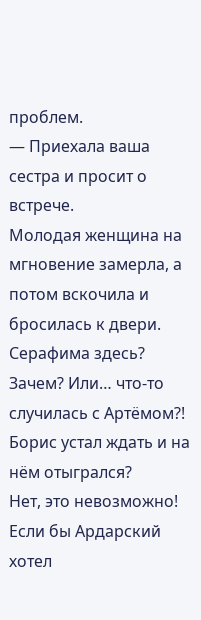проблем.
— Приехала ваша сестра и просит о встрече.
Молодая женщина на мгновение замерла, а потом вскочила и бросилась к двери.
Серафима здесь? Зачем? Или… что-то случилась с Артёмом?! Борис устал ждать и на нём отыгрался?
Нет, это невозможно!
Если бы Ардарский хотел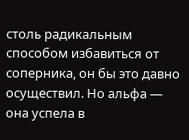столь радикальным способом избавиться от соперника, он бы это давно осуществил. Но альфа — она успела в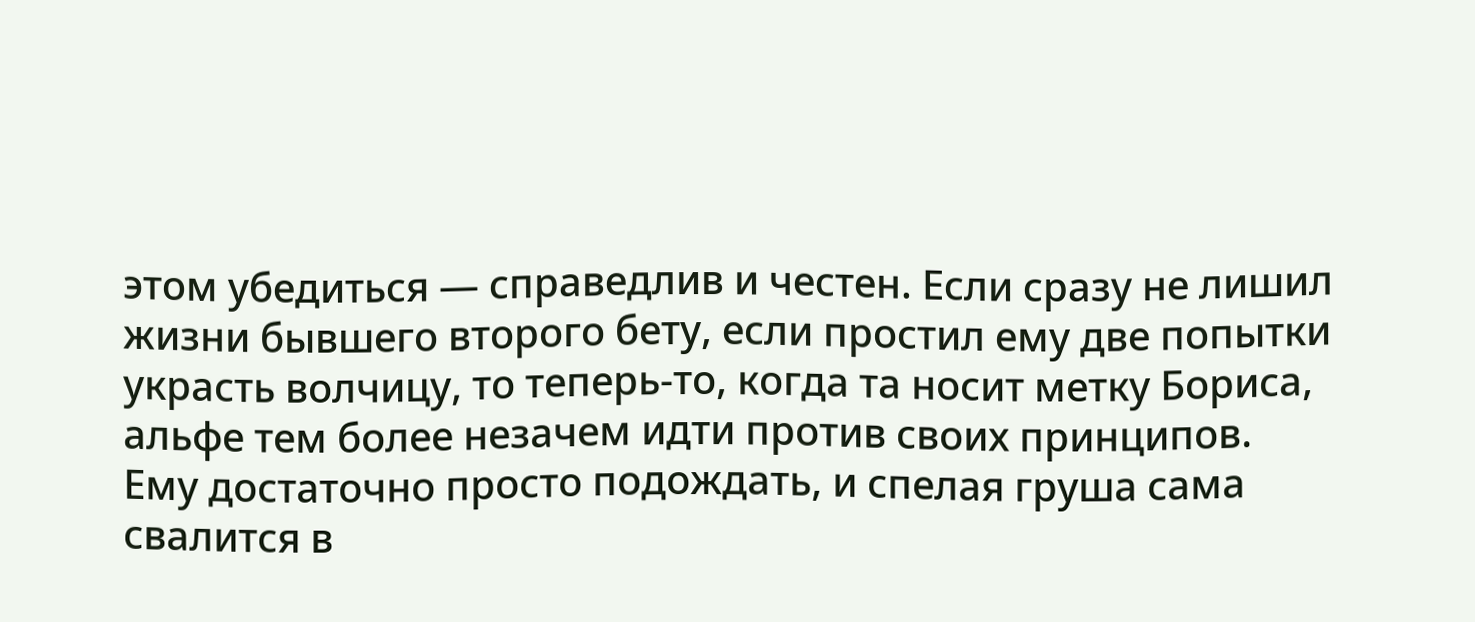этом убедиться — справедлив и честен. Если сразу не лишил жизни бывшего второго бету, если простил ему две попытки украсть волчицу, то теперь-то, когда та носит метку Бориса, альфе тем более незачем идти против своих принципов.
Ему достаточно просто подождать, и спелая груша сама свалится в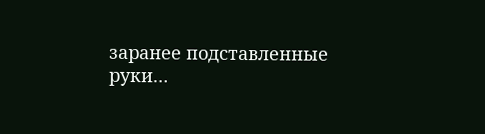заранее подставленные руки…